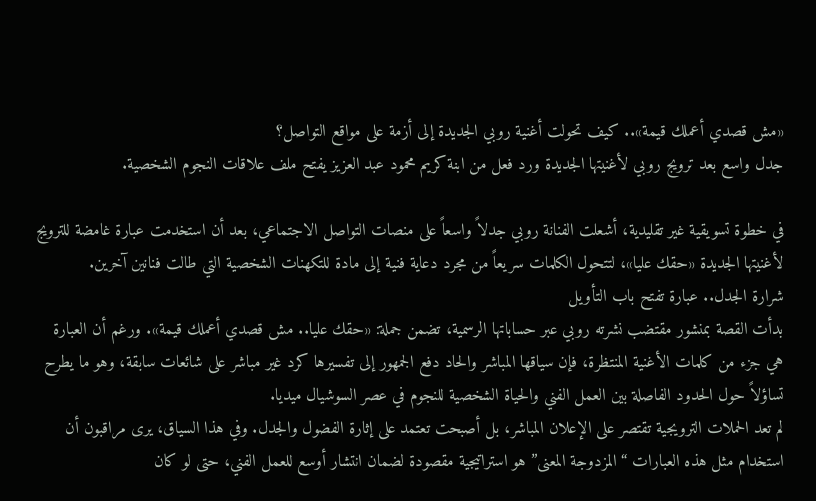«مش قصدي أعملك قيمة».. كيف تحولت أغنية روبي الجديدة إلى أزمة على مواقع التواصل؟
جدل واسع بعد ترويج روبي لأغنيتها الجديدة ورد فعل من ابنة كريم محمود عبد العزيز يفتح ملف علاقات النجوم الشخصية.

في خطوة تسويقية غير تقليدية، أشعلت الفنانة روبي جدلاً واسعاً على منصات التواصل الاجتماعي، بعد أن استخدمت عبارة غامضة للترويج لأغنيتها الجديدة «حقك عليا»، لتتحول الكلمات سريعاً من مجرد دعاية فنية إلى مادة للتكهنات الشخصية التي طالت فنانين آخرين.
شرارة الجدل.. عبارة تفتح باب التأويل
بدأت القصة بمنشور مقتضب نشرته روبي عبر حساباتها الرسمية، تضمن جملة: «حقك عليا.. مش قصدي أعملك قيمة». ورغم أن العبارة هي جزء من كلمات الأغنية المنتظرة، فإن سياقها المباشر والحاد دفع الجمهور إلى تفسيرها كرد غير مباشر على شائعات سابقة، وهو ما يطرح تساؤلاً حول الحدود الفاصلة بين العمل الفني والحياة الشخصية للنجوم في عصر السوشيال ميديا.
لم تعد الحملات الترويجية تقتصر على الإعلان المباشر، بل أصبحت تعتمد على إثارة الفضول والجدل. وفي هذا السياق، يرى مراقبون أن استخدام مثل هذه العبارات “المزدوجة المعنى” هو استراتيجية مقصودة لضمان انتشار أوسع للعمل الفني، حتى لو كان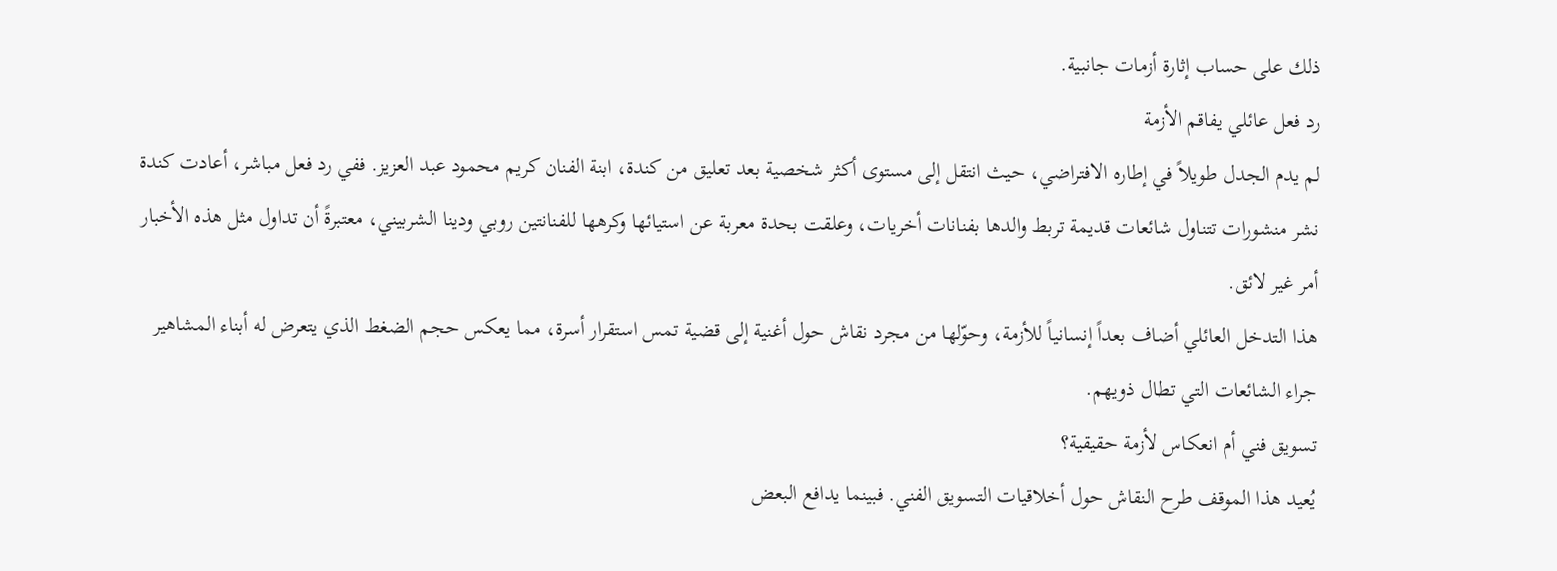ذلك على حساب إثارة أزمات جانبية.
رد فعل عائلي يفاقم الأزمة
لم يدم الجدل طويلاً في إطاره الافتراضي، حيث انتقل إلى مستوى أكثر شخصية بعد تعليق من كندة، ابنة الفنان كريم محمود عبد العزيز. ففي رد فعل مباشر، أعادت كندة نشر منشورات تتناول شائعات قديمة تربط والدها بفنانات أخريات، وعلقت بحدة معربة عن استيائها وكرهها للفنانتين روبي ودينا الشربيني، معتبرةً أن تداول مثل هذه الأخبار أمر غير لائق.
هذا التدخل العائلي أضاف بعداً إنسانياً للأزمة، وحوّلها من مجرد نقاش حول أغنية إلى قضية تمس استقرار أسرة، مما يعكس حجم الضغط الذي يتعرض له أبناء المشاهير جراء الشائعات التي تطال ذويهم.
تسويق فني أم انعكاس لأزمة حقيقية؟
يُعيد هذا الموقف طرح النقاش حول أخلاقيات التسويق الفني. فبينما يدافع البعض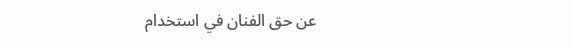عن حق الفنان في استخدام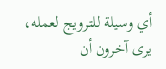أي وسيلة للترويج لعمله، يرى آخرون أن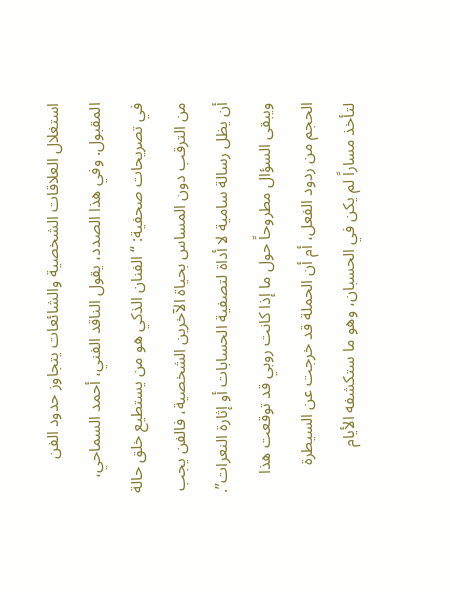استغلال العلاقات الشخصية والشائعات يتجاوز حدود الفن المقبول. وفي هذا الصدد، يقول الناقد الفني، أحمد السماحي، في تصريحات صحفية: “الفنان الذكي هو من يستطيع خلق حالة من الترقب دون المساس بحياة الآخرين الشخصية، فالفن يجب أن يظل رسالة سامية لا أداة لتصفية الحسابات أو إثارة النعرات”.
ويبقى السؤال مطروحاً حول ما إذا كانت روبي قد توقعت هذا الحجم من ردود الفعل، أم أن الحملة قد خرجت عن السيطرة لتأخذ مساراً لم يكن في الحسبان، وهو ما ستكشفه الأيام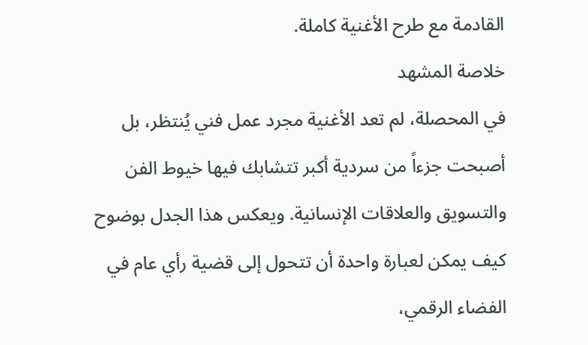القادمة مع طرح الأغنية كاملة.
خلاصة المشهد
في المحصلة، لم تعد الأغنية مجرد عمل فني يُنتظر، بل أصبحت جزءاً من سردية أكبر تتشابك فيها خيوط الفن والتسويق والعلاقات الإنسانية. ويعكس هذا الجدل بوضوح كيف يمكن لعبارة واحدة أن تتحول إلى قضية رأي عام في الفضاء الرقمي،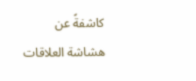كاشفةً عن هشاشة العلاقات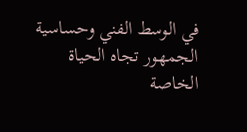في الوسط الفني وحساسية الجمهور تجاه الحياة الخاصة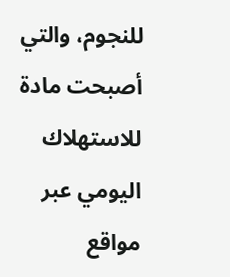للنجوم، والتي أصبحت مادة للاستهلاك اليومي عبر مواقع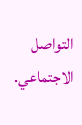التواصل الاجتماعي.